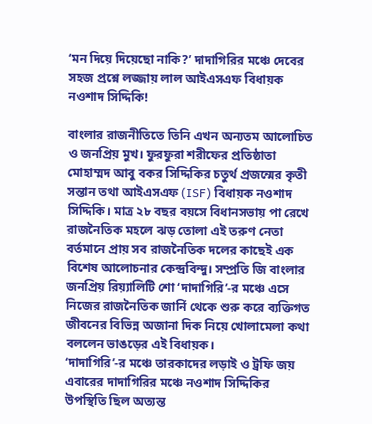‘মন দিয়ে দিয়েছো নাকি?’ দাদাগিরির মঞ্চে দেবের সহজ প্রশ্নে লজ্জায় লাল আইএসএফ বিধায়ক নওশাদ সিদ্দিকি!

বাংলার রাজনীতিতে তিনি এখন অন্যতম আলোচিত ও জনপ্রিয় মুখ। ফুরফুরা শরীফের প্রতিষ্ঠাতা মোহাম্মদ আবু বকর সিদ্দিকির চতুর্থ প্রজন্মের কৃতী সন্তান তথা আইএসএফ (ISF) বিধায়ক নওশাদ সিদ্দিকি। মাত্র ২৮ বছর বয়সে বিধানসভায় পা রেখে রাজনৈতিক মহলে ঝড় তোলা এই তরুণ নেতা বর্তমানে প্রায় সব রাজনৈতিক দলের কাছেই এক বিশেষ আলোচনার কেন্দ্রবিন্দু। সম্প্রতি জি বাংলার জনপ্রিয় রিয়্যালিটি শো ‘দাদাগিরি’-র মঞ্চে এসে নিজের রাজনৈতিক জার্নি থেকে শুরু করে ব্যক্তিগত জীবনের বিভিন্ন অজানা দিক নিয়ে খোলামেলা কথা বললেন ভাঙড়ের এই বিধায়ক।
‘দাদাগিরি’-র মঞ্চে তারকাদের লড়াই ও ট্রফি জয়
এবারের দাদাগিরির মঞ্চে নওশাদ সিদ্দিকির উপস্থিতি ছিল অত্যন্ত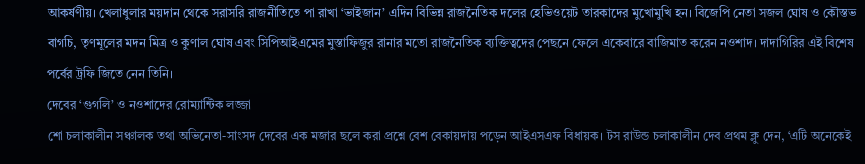আকর্ষণীয়। খেলাধুলার ময়দান থেকে সরাসরি রাজনীতিতে পা রাখা ‘ভাইজান’ এদিন বিভিন্ন রাজনৈতিক দলের হেভিওয়েট তারকাদের মুখোমুখি হন। বিজেপি নেতা সজল ঘোষ ও কৌস্তভ বাগচি, তৃণমূলের মদন মিত্র ও কুণাল ঘোষ এবং সিপিআইএমের মুস্তাফিজুর রানার মতো রাজনৈতিক ব্যক্তিত্বদের পেছনে ফেলে একেবারে বাজিমাত করেন নওশাদ। দাদাগিরির এই বিশেষ পর্বের ট্রফি জিতে নেন তিনি।
দেবের ‘গুগলি’ ও নওশাদের রোম্যান্টিক লজ্জা
শো চলাকালীন সঞ্চালক তথা অভিনেতা-সাংসদ দেবের এক মজার ছলে করা প্রশ্নে বেশ বেকায়দায় পড়েন আইএসএফ বিধায়ক। টস রাউন্ড চলাকালীন দেব প্রথম ক্লু দেন, ‘এটি অনেকেই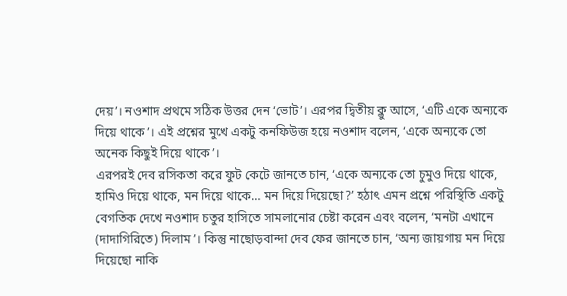দেয়’। নওশাদ প্রথমে সঠিক উত্তর দেন ‘ভোট’। এরপর দ্বিতীয় ক্লু আসে, ‘এটি একে অন্যকে দিয়ে থাকে’। এই প্রশ্নের মুখে একটু কনফিউজ হয়ে নওশাদ বলেন, ‘একে অন্যকে তো অনেক কিছুই দিয়ে থাকে’।
এরপরই দেব রসিকতা করে ফুট কেটে জানতে চান, ‘একে অন্যকে তো চুমুও দিয়ে থাকে, হামিও দিয়ে থাকে, মন দিয়ে থাকে… মন দিয়ে দিয়েছো?’ হঠাৎ এমন প্রশ্নে পরিস্থিতি একটু বেগতিক দেখে নওশাদ চতুর হাসিতে সামলানোর চেষ্টা করেন এবং বলেন, ‘মনটা এখানে (দাদাগিরিতে) দিলাম’। কিন্তু নাছোড়বান্দা দেব ফের জানতে চান, ‘অন্য জায়গায় মন দিয়ে দিয়েছো নাকি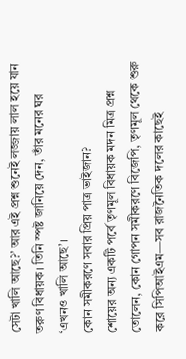সেটা খালি আছে?’ আর এই প্রশ্ন শুনেই লজ্জায় লাল হয়ে যান তরুণ বিধায়ক। তিনি স্পষ্ট জানিয়ে দেন, তাঁর মনের ঘর ‘এখনও খালি আছে’।
কোন সমীকরণে সবার প্রিয় পাত্র ভাইজান?
শোয়ের অন্য একটি পর্বে তৃণমূল বিধায়ক মদন মিত্র প্রশ্ন তোলেন, কোন গোপন সমীকরণে বিজেপি, তৃণমূল থেকে শুরু করে সিপিআইএম—সব রাজনৈতিক দলের কাছেই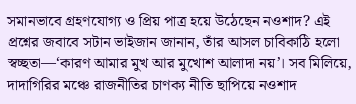সমানভাবে গ্রহণযোগ্য ও প্রিয় পাত্র হয়ে উঠেছেন নওশাদ? এই প্রশ্নের জবাবে সটান ভাইজান জানান, তাঁর আসল চাবিকাঠি হলো স্বচ্ছতা—‘কারণ আমার মুখ আর মুখোশ আলাদা নয়’। সব মিলিয়ে, দাদাগিরির মঞ্চে রাজনীতির চাণক্য নীতি ছাপিয়ে নওশাদ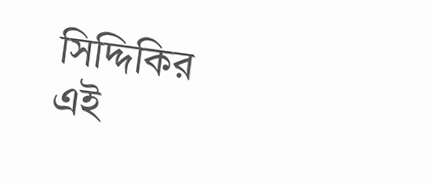সিদ্দিকির এই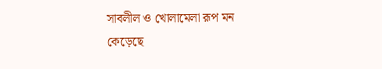সাবলীল ও খোলামেলা রূপ মন কেড়েছে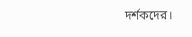দর্শকদের।